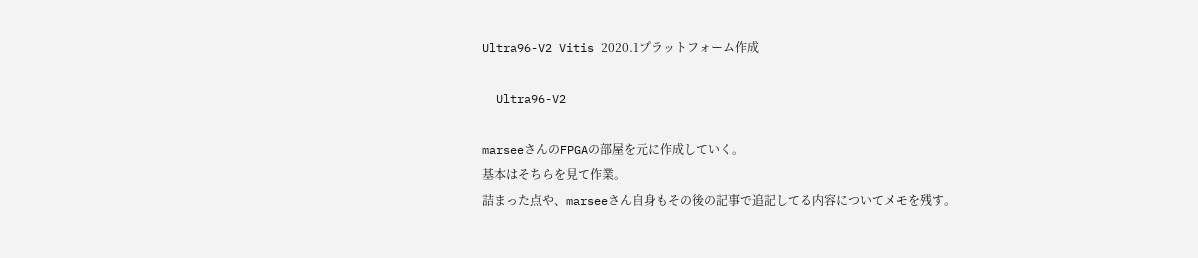Ultra96-V2 Vitis 2020.1プラットフォーム作成

  Ultra96-V2

marseeさんのFPGAの部屋を元に作成していく。
基本はそちらを見て作業。
詰まった点や、marseeさん自身もその後の記事で追記してる内容についてメモを残す。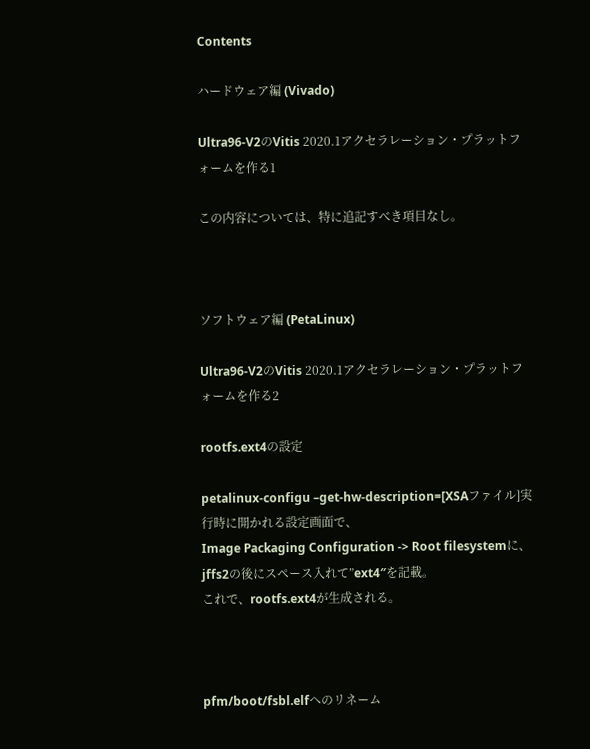Contents

ハードウェア編 (Vivado)

Ultra96-V2のVitis 2020.1アクセラレーション・プラットフォームを作る1

この内容については、特に追記すべき項目なし。



ソフトウェア編 (PetaLinux)

Ultra96-V2のVitis 2020.1アクセラレーション・プラットフォームを作る2

rootfs.ext4の設定

petalinux-configu –get-hw-description=[XSAファイル]実行時に開かれる設定画面で、
Image Packaging Configuration -> Root filesystemに、jffs2の後にスペース入れて”ext4″を記載。
これで、rootfs.ext4が生成される。



pfm/boot/fsbl.elfへのリネーム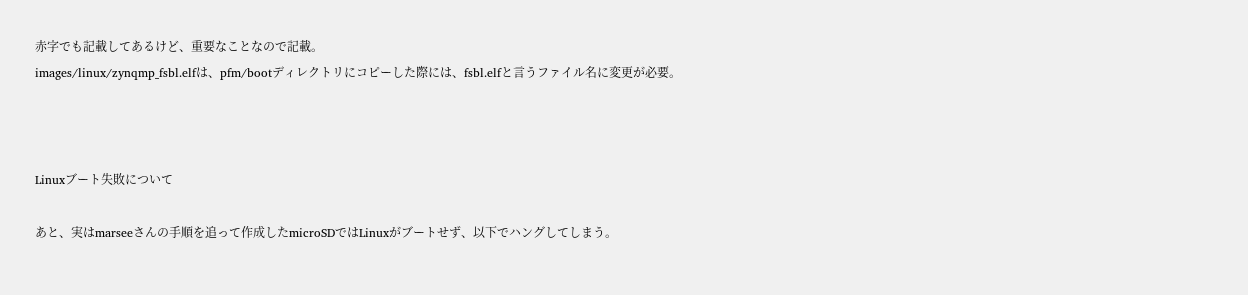赤字でも記載してあるけど、重要なことなので記載。
images/linux/zynqmp_fsbl.elfは、pfm/bootディレクトリにコピーした際には、fsbl.elfと言うファイル名に変更が必要。



Linuxブート失敗について

あと、実はmarseeさんの手順を追って作成したmicroSDではLinuxがブートせず、以下でハングしてしまう。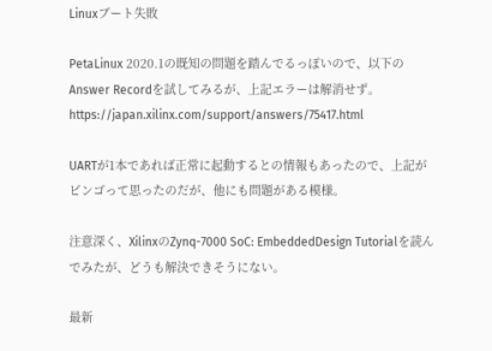Linuxブート失敗

PetaLinux 2020.1の既知の問題を踏んでるっぽいので、以下のAnswer Recordを試してみるが、上記エラーは解消せず。
https://japan.xilinx.com/support/answers/75417.html

UARTが1本であれば正常に起動するとの情報もあったので、上記がビンゴって思ったのだが、他にも問題がある模様。

注意深く、XilinxのZynq-7000 SoC: EmbeddedDesign Tutorialを読んでみたが、どうも解決できそうにない。

最新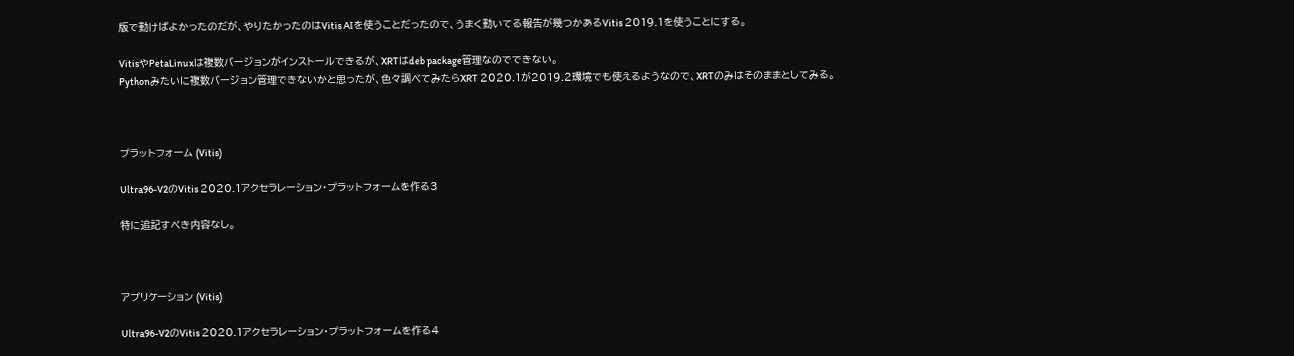版で動けばよかったのだが、やりたかったのはVitis AIを使うことだったので、うまく動いてる報告が幾つかあるVitis 2019.1を使うことにする。

VitisやPetaLinuxは複数バージョンがインストールできるが、XRTはdeb package管理なのでできない。
Pythonみたいに複数バージョン管理できないかと思ったが、色々調べてみたらXRT 2020.1が2019.2環境でも使えるようなので、XRTのみはそのままとしてみる。



プラットフォーム (Vitis)

Ultra96-V2のVitis 2020.1アクセラレーション・プラットフォームを作る3

特に追記すべき内容なし。



アプリケーション (Vitis)

Ultra96-V2のVitis 2020.1アクセラレーション・プラットフォームを作る4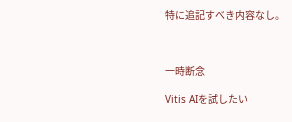特に追記すべき内容なし。



一時断念

Vitis AIを試したい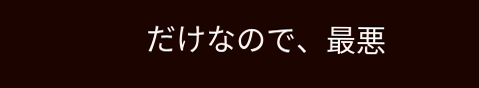だけなので、最悪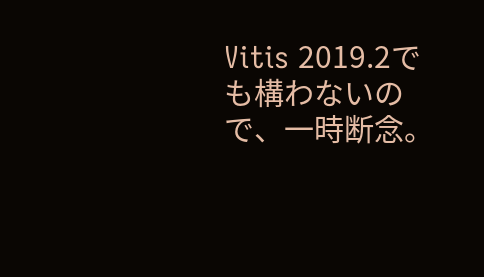Vitis 2019.2でも構わないので、一時断念。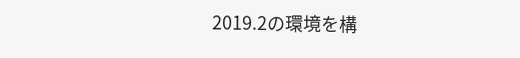2019.2の環境を構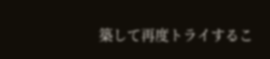築して再度トライするこ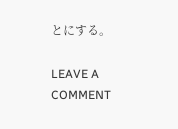とにする。

LEAVE A COMMENT